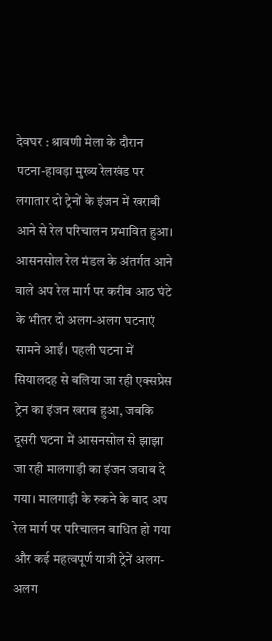देवघर : श्रावणी मेला के दौरान पटना-हावड़ा मुख्य रेलखंड पर लगातार दो ट्रेनों के इंजन में खराबी आने से रेल परिचालन प्रभावित हुआ। आसनसोल रेल मंडल के अंतर्गत आने वाले अप रेल मार्ग पर करीब आठ घंटे के भीतर दो अलग-अलग घटनाएं सामने आईं। पहली घटना में सियालदह से बलिया जा रही एक्सप्रेस ट्रेन का इंजन खराब हुआ, जबकि दूसरी घटना में आसनसोल से झाझा जा रही मालगाड़ी का इंजन जवाब दे गया। मालगाड़ी के रुकने के बाद अप रेल मार्ग पर परिचालन बाधित हो गया और कई महत्वपूर्ण यात्री ट्रेनें अलग-अलग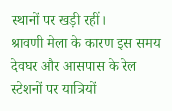स्थानों पर खड़ी रहीं।
श्रावणी मेला के कारण इस समय देवघर और आसपास के रेल स्टेशनों पर यात्रियों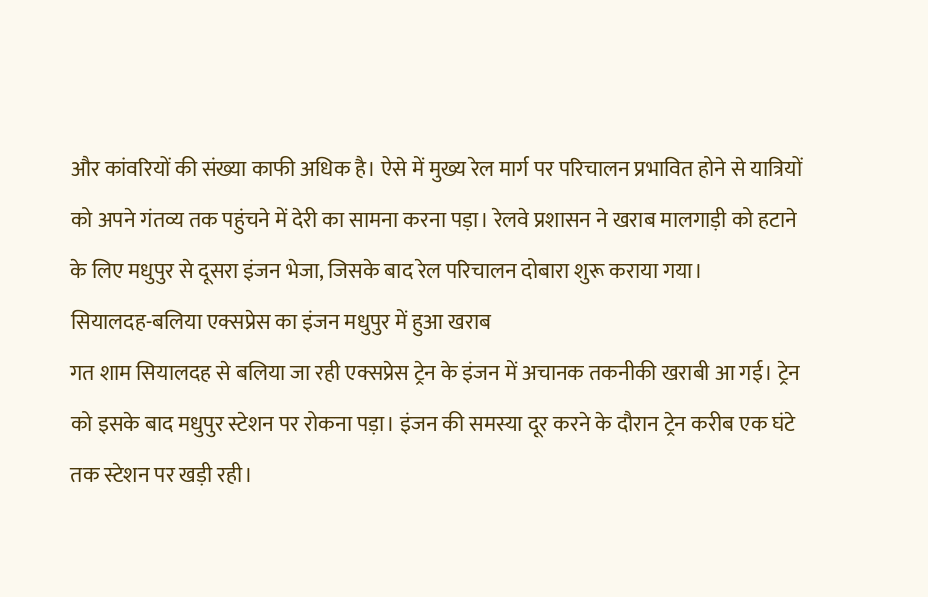और कांवरियों की संख्या काफी अधिक है। ऐसे में मुख्य रेल मार्ग पर परिचालन प्रभावित होने से यात्रियों को अपने गंतव्य तक पहुंचने में देरी का सामना करना पड़ा। रेलवे प्रशासन ने खराब मालगाड़ी को हटाने के लिए मधुपुर से दूसरा इंजन भेजा, जिसके बाद रेल परिचालन दोबारा शुरू कराया गया।
सियालदह-बलिया एक्सप्रेस का इंजन मधुपुर में हुआ खराब
गत शाम सियालदह से बलिया जा रही एक्सप्रेस ट्रेन के इंजन में अचानक तकनीकी खराबी आ गई। ट्रेन को इसके बाद मधुपुर स्टेशन पर रोकना पड़ा। इंजन की समस्या दूर करने के दौरान ट्रेन करीब एक घंटे तक स्टेशन पर खड़ी रही।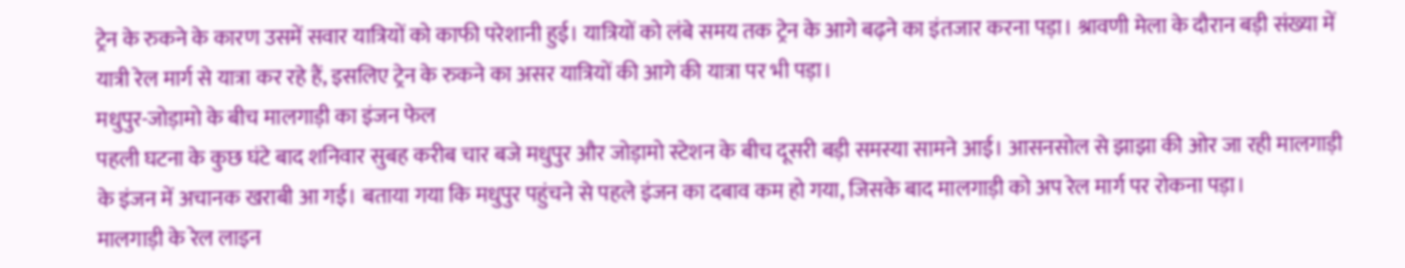ट्रेन के रुकने के कारण उसमें सवार यात्रियों को काफी परेशानी हुई। यात्रियों को लंबे समय तक ट्रेन के आगे बढ़ने का इंतजार करना पड़ा। श्रावणी मेला के दौरान बड़ी संख्या में यात्री रेल मार्ग से यात्रा कर रहे हैं, इसलिए ट्रेन के रुकने का असर यात्रियों की आगे की यात्रा पर भी पड़ा।
मधुपुर-जोड़ामो के बीच मालगाड़ी का इंजन फेल
पहली घटना के कुछ घंटे बाद शनिवार सुबह करीब चार बजे मधुपुर और जोड़ामो स्टेशन के बीच दूसरी बड़ी समस्या सामने आई। आसनसोल से झाझा की ओर जा रही मालगाड़ी के इंजन में अचानक खराबी आ गई। बताया गया कि मधुपुर पहुंचने से पहले इंजन का दबाव कम हो गया, जिसके बाद मालगाड़ी को अप रेल मार्ग पर रोकना पड़ा।
मालगाड़ी के रेल लाइन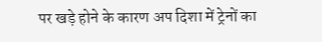पर खड़े होने के कारण अप दिशा में ट्रेनों का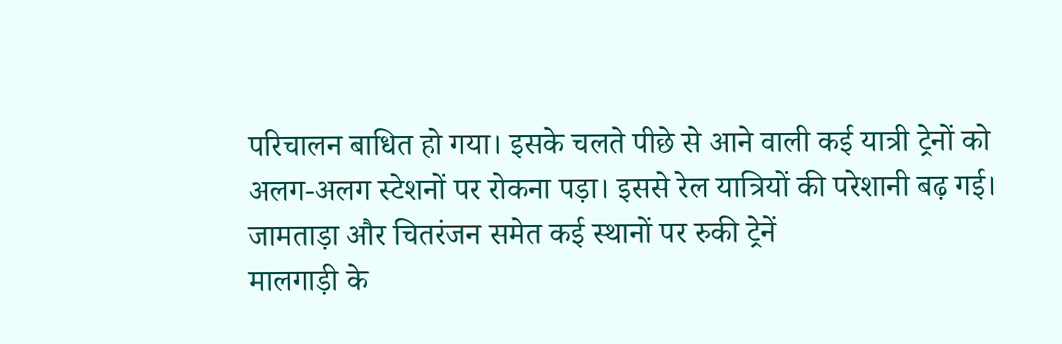परिचालन बाधित हो गया। इसके चलते पीछे से आने वाली कई यात्री ट्रेनों को अलग-अलग स्टेशनों पर रोकना पड़ा। इससे रेल यात्रियों की परेशानी बढ़ गई।
जामताड़ा और चितरंजन समेत कई स्थानों पर रुकी ट्रेनें
मालगाड़ी के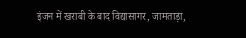इंजन में खराबी के बाद विद्यासागर, जामताड़ा,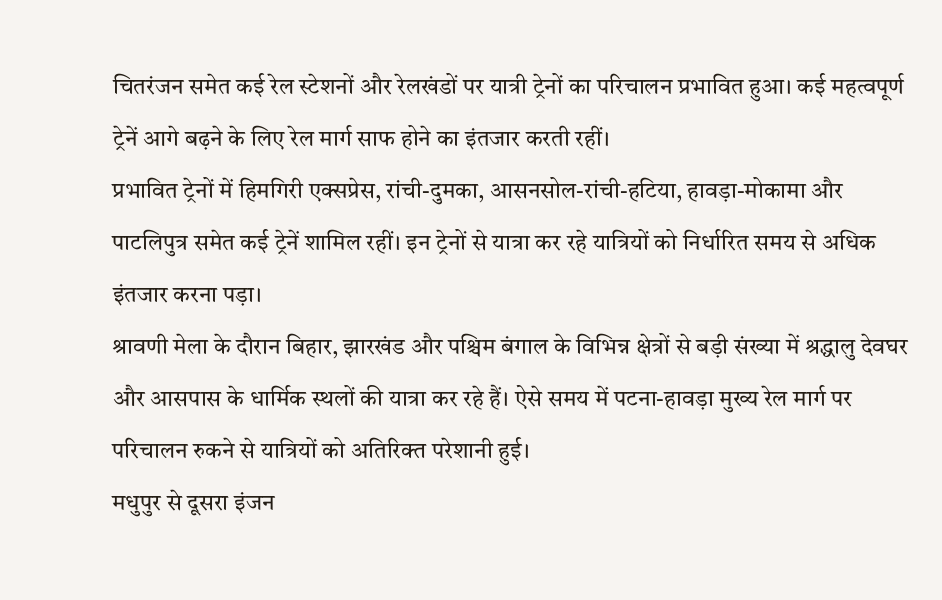चितरंजन समेत कई रेल स्टेशनों और रेलखंडों पर यात्री ट्रेनों का परिचालन प्रभावित हुआ। कई महत्वपूर्ण ट्रेनें आगे बढ़ने के लिए रेल मार्ग साफ होने का इंतजार करती रहीं।
प्रभावित ट्रेनों में हिमगिरी एक्सप्रेस, रांची-दुमका, आसनसोल-रांची-हटिया, हावड़ा-मोकामा और पाटलिपुत्र समेत कई ट्रेनें शामिल रहीं। इन ट्रेनों से यात्रा कर रहे यात्रियों को निर्धारित समय से अधिक इंतजार करना पड़ा।
श्रावणी मेला के दौरान बिहार, झारखंड और पश्चिम बंगाल के विभिन्न क्षेत्रों से बड़ी संख्या में श्रद्धालु देवघर और आसपास के धार्मिक स्थलों की यात्रा कर रहे हैं। ऐसे समय में पटना-हावड़ा मुख्य रेल मार्ग पर परिचालन रुकने से यात्रियों को अतिरिक्त परेशानी हुई।
मधुपुर से दूसरा इंजन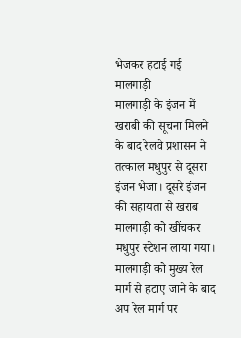भेजकर हटाई गई मालगाड़ी
मालगाड़ी के इंजन में खराबी की सूचना मिलने के बाद रेलवे प्रशासन ने तत्काल मधुपुर से दूसरा इंजन भेजा। दूसरे इंजन की सहायता से खराब मालगाड़ी को खींचकर मधुपुर स्टेशन लाया गया।
मालगाड़ी को मुख्य रेल मार्ग से हटाए जाने के बाद अप रेल मार्ग पर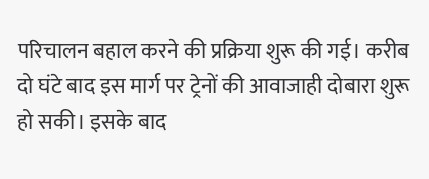परिचालन बहाल करने की प्रक्रिया शुरू की गई। करीब दो घंटे बाद इस मार्ग पर ट्रेनों की आवाजाही दोबारा शुरू हो सकी। इसके बाद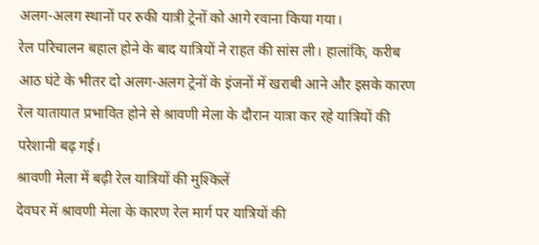अलग-अलग स्थानों पर रुकी यात्री ट्रेनों को आगे रवाना किया गया।
रेल परिचालन बहाल होने के बाद यात्रियों ने राहत की सांस ली। हालांकि, करीब आठ घंटे के भीतर दो अलग-अलग ट्रेनों के इंजनों में खराबी आने और इसके कारण रेल यातायात प्रभावित होने से श्रावणी मेला के दौरान यात्रा कर रहे यात्रियों की परेशानी बढ़ गई।
श्रावणी मेला में बढ़ी रेल यात्रियों की मुश्किलें
देवघर में श्रावणी मेला के कारण रेल मार्ग पर यात्रियों की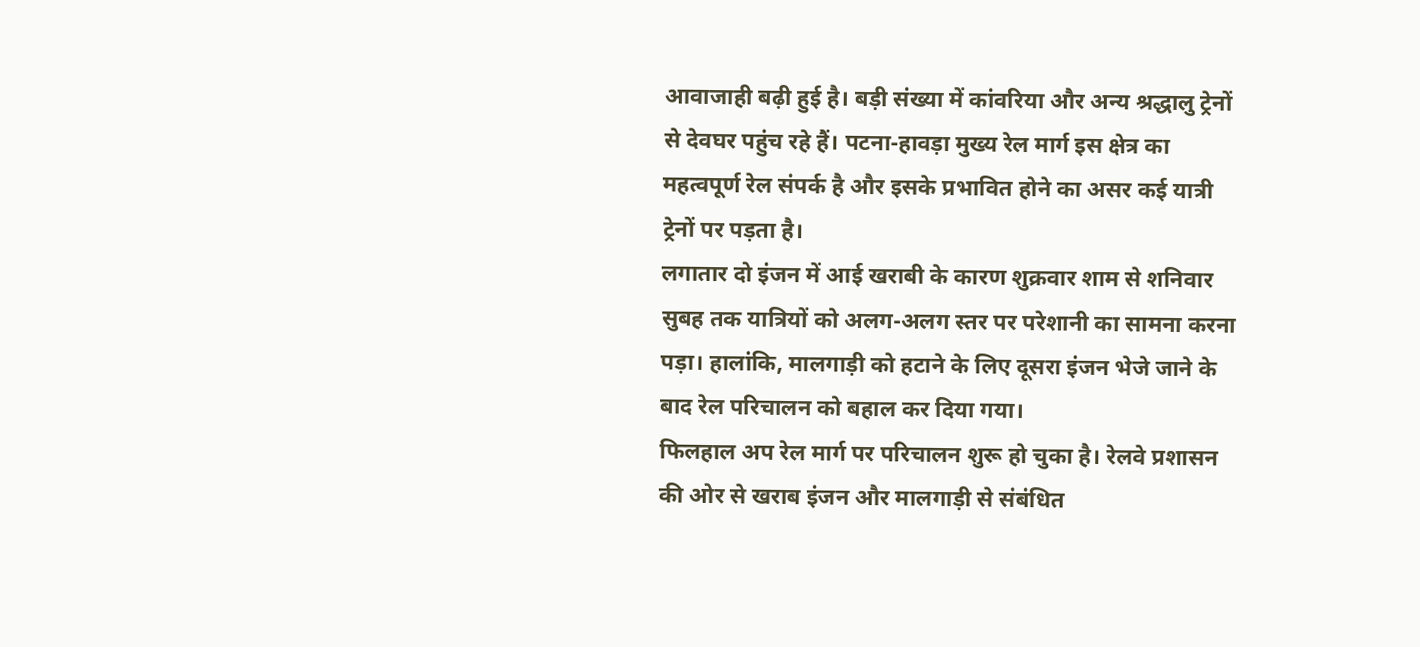आवाजाही बढ़ी हुई है। बड़ी संख्या में कांवरिया और अन्य श्रद्धालु ट्रेनों से देवघर पहुंच रहे हैं। पटना-हावड़ा मुख्य रेल मार्ग इस क्षेत्र का महत्वपूर्ण रेल संपर्क है और इसके प्रभावित होने का असर कई यात्री ट्रेनों पर पड़ता है।
लगातार दो इंजन में आई खराबी के कारण शुक्रवार शाम से शनिवार सुबह तक यात्रियों को अलग-अलग स्तर पर परेशानी का सामना करना पड़ा। हालांकि, मालगाड़ी को हटाने के लिए दूसरा इंजन भेजे जाने के बाद रेल परिचालन को बहाल कर दिया गया।
फिलहाल अप रेल मार्ग पर परिचालन शुरू हो चुका है। रेलवे प्रशासन की ओर से खराब इंजन और मालगाड़ी से संबंधित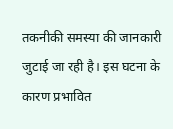तकनीकी समस्या की जानकारी जुटाई जा रही है। इस घटना के कारण प्रभावित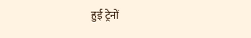हुई ट्रेनों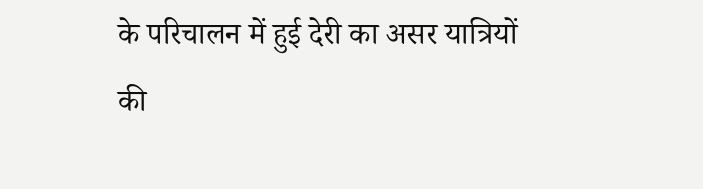के परिचालन में हुई देरी का असर यात्रियों की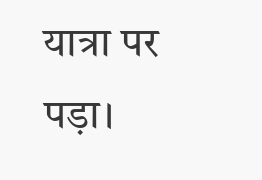यात्रा पर पड़ा।